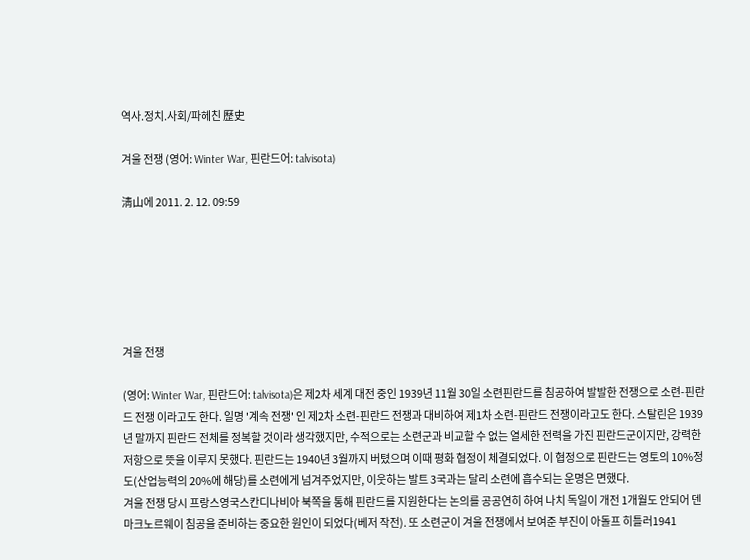역사.정치.사회/파헤친 歷史

겨울 전쟁 (영어: Winter War, 핀란드어: talvisota)

淸山에 2011. 2. 12. 09:59






겨울 전쟁

(영어: Winter War, 핀란드어: talvisota)은 제2차 세계 대전 중인 1939년 11월 30일 소련핀란드를 침공하여 발발한 전쟁으로 소련-핀란드 전쟁 이라고도 한다. 일명 '계속 전쟁' 인 제2차 소련-핀란드 전쟁과 대비하여 제1차 소련-핀란드 전쟁이라고도 한다. 스탈린은 1939년 말까지 핀란드 전체를 정복할 것이라 생각했지만, 수적으로는 소련군과 비교할 수 없는 열세한 전력을 가진 핀란드군이지만, 강력한 저항으로 뜻을 이루지 못했다. 핀란드는 1940년 3월까지 버텼으며 이때 평화 협정이 체결되었다. 이 협정으로 핀란드는 영토의 10%정도(산업능력의 20%에 해당)를 소련에게 넘겨주었지만, 이웃하는 발트 3국과는 달리 소련에 흡수되는 운명은 면했다.
겨울 전쟁 당시 프랑스영국스칸디나비아 북쪽을 통해 핀란드를 지원한다는 논의를 공공연히 하여 나치 독일이 개전 1개월도 안되어 덴마크노르웨이 침공을 준비하는 중요한 원인이 되었다(베저 작전). 또 소련군이 겨울 전쟁에서 보여준 부진이 아돌프 히틀러1941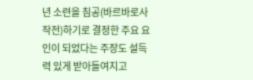년 소련을 침공(바르바로사 작전)하기로 결정한 주요 요인이 되었다는 주장도 설득력 있게 받아들여지고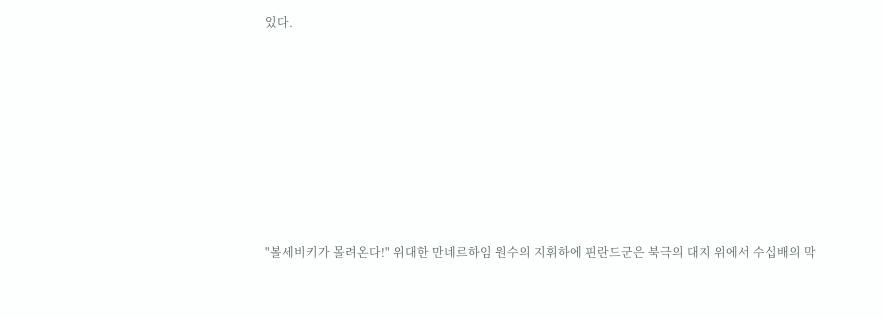있다.








"볼세비키가 몰려온다!" 위대한 만네르하임 원수의 지휘하에 핀란드군은 북극의 대지 위에서 수십배의 막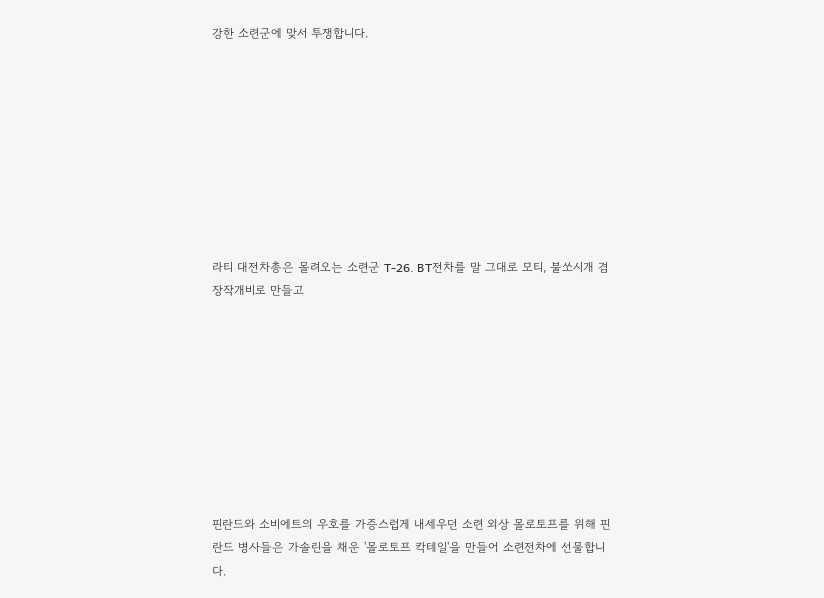강한 소련군에 맞서 투쟁합니다.









라티 대전차총은 몰려오는 소련군 T-26. BT전차를 말 그대로 모티, 불쏘시개 겸 장작개비로 만들고









핀란드와 소비에트의 우호를 가증스럽게 내세우던 소련 외상 몰로토프를 위해 핀란드 병사들은 가솔린을 채운 '몰로토프 칵테일'을 만들어 소련전차에 선물합니다.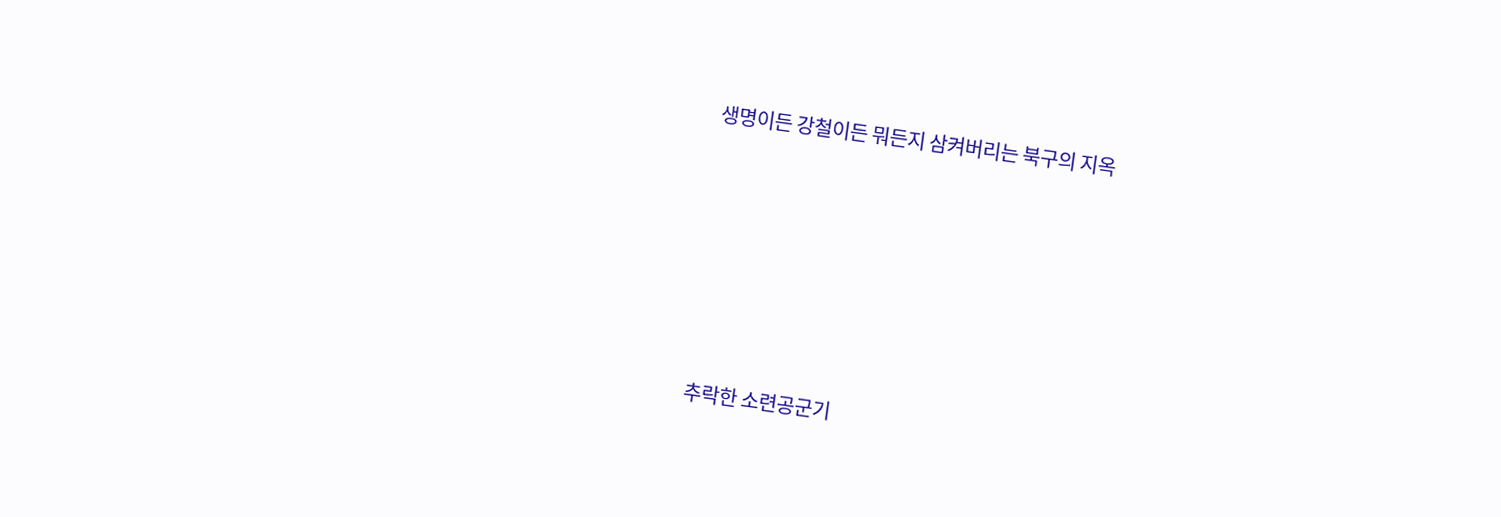생명이든 강철이든 뭐든지 삼켜버리는 북구의 지옥









추락한 소련공군기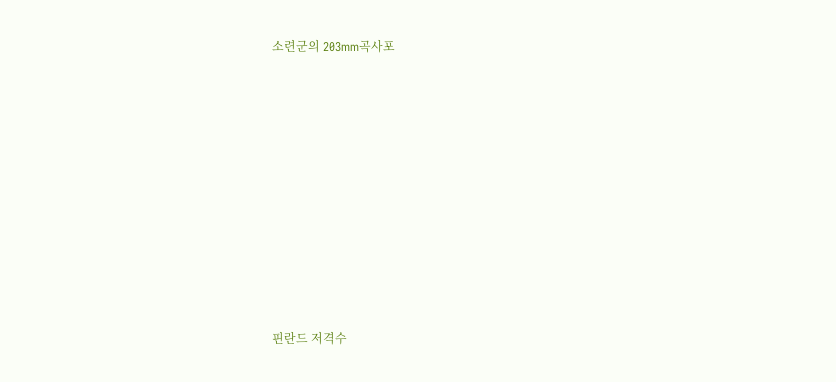소련군의 203mm곡사포











핀란드 저격수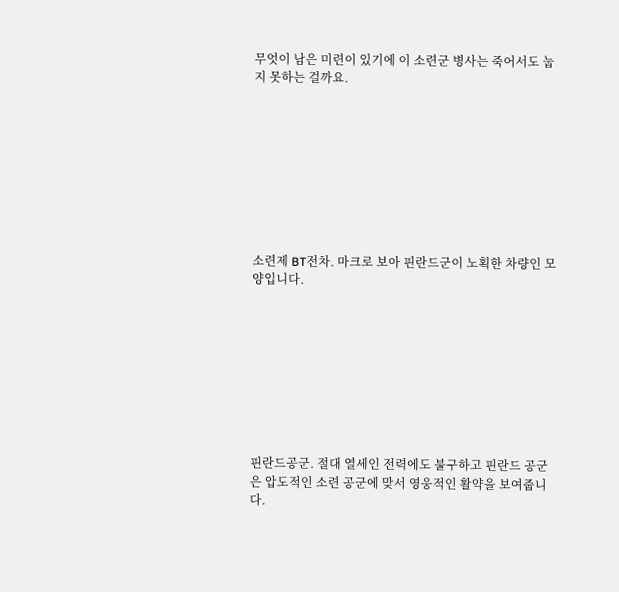무엇이 남은 미련이 있기에 이 소련군 병사는 죽어서도 눕지 못하는 걸까요.









소련제 BT전차. 마크로 보아 핀란드군이 노획한 차량인 모양입니다.









핀란드공군. 절대 열세인 전력에도 불구하고 핀란드 공군은 압도적인 소련 공군에 맞서 영웅적인 활약을 보여줍니다.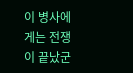이 병사에게는 전쟁이 끝났군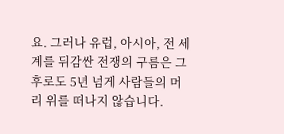요. 그러나 유럽, 아시아, 전 세계를 뒤감싼 전쟁의 구름은 그후로도 5년 넘게 사람들의 머리 위를 떠나지 않습니다.